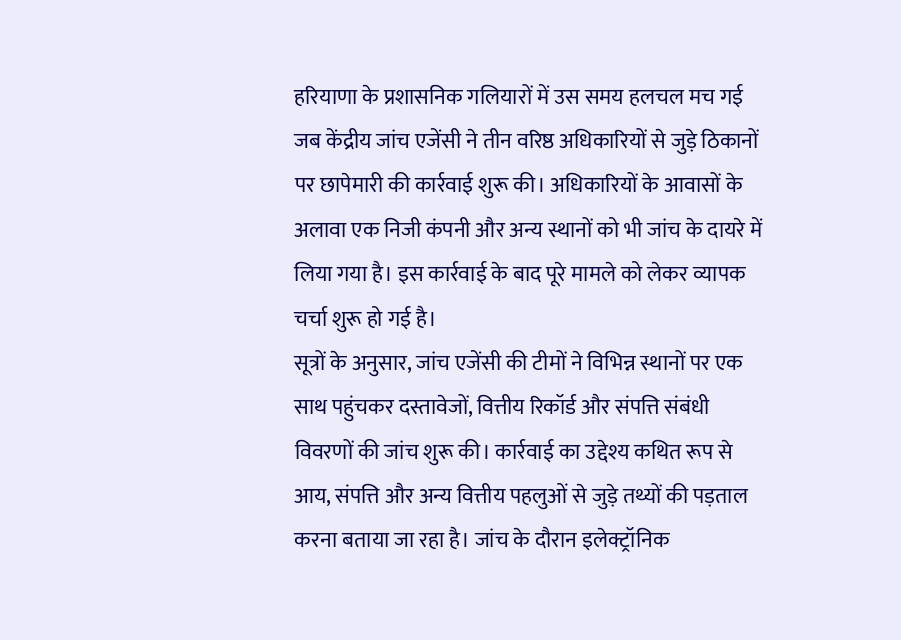हरियाणा के प्रशासनिक गलियारों में उस समय हलचल मच गई जब केंद्रीय जांच एजेंसी ने तीन वरिष्ठ अधिकारियों से जुड़े ठिकानों पर छापेमारी की कार्रवाई शुरू की। अधिकारियों के आवासों के अलावा एक निजी कंपनी और अन्य स्थानों को भी जांच के दायरे में लिया गया है। इस कार्रवाई के बाद पूरे मामले को लेकर व्यापक चर्चा शुरू हो गई है।
सूत्रों के अनुसार, जांच एजेंसी की टीमों ने विभिन्न स्थानों पर एक साथ पहुंचकर दस्तावेजों, वित्तीय रिकॉर्ड और संपत्ति संबंधी विवरणों की जांच शुरू की। कार्रवाई का उद्देश्य कथित रूप से आय, संपत्ति और अन्य वित्तीय पहलुओं से जुड़े तथ्यों की पड़ताल करना बताया जा रहा है। जांच के दौरान इलेक्ट्रॉनिक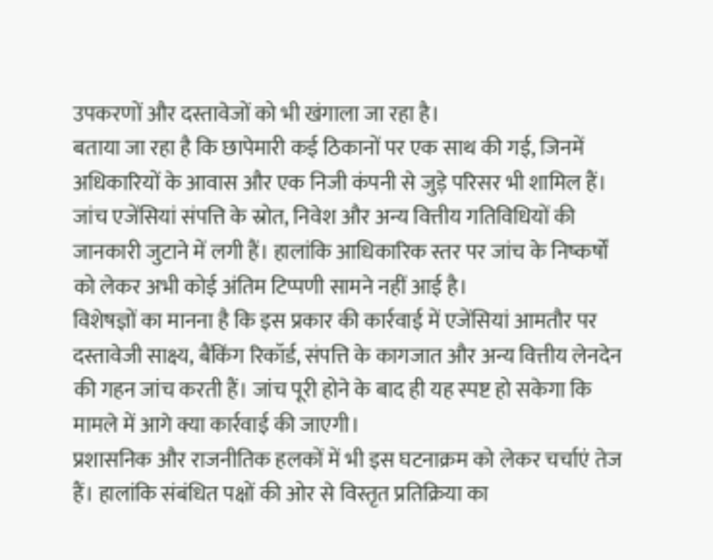उपकरणों और दस्तावेजों को भी खंगाला जा रहा है।
बताया जा रहा है कि छापेमारी कई ठिकानों पर एक साथ की गई, जिनमें अधिकारियों के आवास और एक निजी कंपनी से जुड़े परिसर भी शामिल हैं। जांच एजेंसियां संपत्ति के स्रोत, निवेश और अन्य वित्तीय गतिविधियों की जानकारी जुटाने में लगी हैं। हालांकि आधिकारिक स्तर पर जांच के निष्कर्षों को लेकर अभी कोई अंतिम टिप्पणी सामने नहीं आई है।
विशेषज्ञों का मानना है कि इस प्रकार की कार्रवाई में एजेंसियां आमतौर पर दस्तावेजी साक्ष्य, बैंकिंग रिकॉर्ड, संपत्ति के कागजात और अन्य वित्तीय लेनदेन की गहन जांच करती हैं। जांच पूरी होने के बाद ही यह स्पष्ट हो सकेगा कि मामले में आगे क्या कार्रवाई की जाएगी।
प्रशासनिक और राजनीतिक हलकों में भी इस घटनाक्रम को लेकर चर्चाएं तेज हैं। हालांकि संबंधित पक्षों की ओर से विस्तृत प्रतिक्रिया का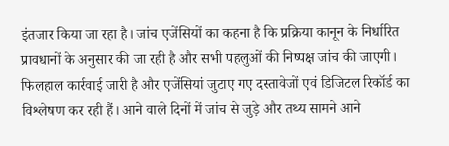इंतजार किया जा रहा है। जांच एजेंसियों का कहना है कि प्रक्रिया कानून के निर्धारित प्रावधानों के अनुसार की जा रही है और सभी पहलुओं की निष्पक्ष जांच की जाएगी।
फिलहाल कार्रवाई जारी है और एजेंसियां जुटाए गए दस्तावेजों एवं डिजिटल रिकॉर्ड का विश्लेषण कर रही हैं। आने वाले दिनों में जांच से जुड़े और तथ्य सामने आने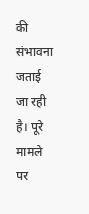की संभावना जताई जा रही है। पूरे मामले पर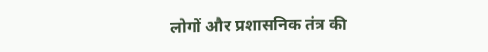लोगों और प्रशासनिक तंत्र की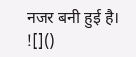नजर बनी हुई है।
![]()